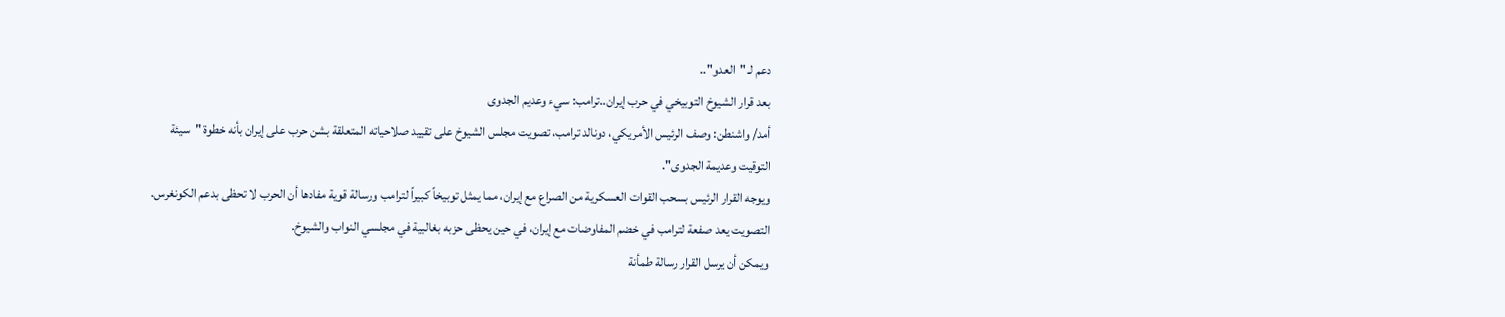دعم لـ "العدو"..
بعد قرار الشيوخ التوبيخي في حرب إيران..ترامب: سيء وعديم الجدوى
أمد/ واشنطن: وصف الرئيس الأمريكي، دونالد ترامب، تصويت مجلس الشيوخ على تقييد صلاحياته المتعلقة بشن حرب على إيران بأنه خطوة "سيئة التوقيت وعديمة الجدوى".
ويوجه القرار الرئيس بسحب القوات العسكرية من الصراع مع إيران، مما يمثل توبيخاً كبيراً لترامب ورسالة قوية مفادها أن الحرب لا تحظى بدعم الكونغرس.
التصويت يعد صفعة لترامب في خضم المفاوضات مع إيران، في حين يحظى حزبه بغالبية في مجلسي النواب والشيوخ.
ويمكن أن يرسل القرار رسالة طمأنة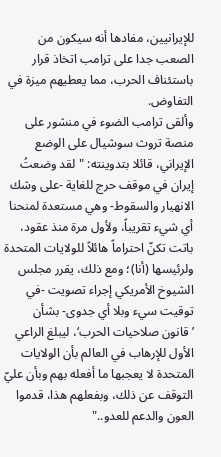للإيرانيين، مفادها أنه سيكون من الصعب جدا على ترامب اتخاذ قرار باستئناف الحرب، مما يعطيهم ميزة في التفاوض.
وألقى ترامب الضوء في منشور على منصة تروث سوشيال على الوضع الإيراني، قائلا بتدوينته: "لقد وضعتُ إيران في موقف حرج للغاية -على وشك الانهيار والسقوط- وهي مستعدة لمنحنا أي شيء تقريباً، ولأول مرة منذ عقود، باتت تكنّ احتراماً هائلاً للولايات المتحدة ولرئيسها (أنا)؛ ومع ذلك، يقرر مجلس الشيوخ الأمريكي إجراء تصويت -في توقيت سيء وبلا أي جدوى- بشأن ’قانون صلاحيات الحرب‘، ليبلغ الراعي الأول للإرهاب في العالم بأن الولايات المتحدة لا يعجبها ما أفعله بهم وبأن عليّ التوقف عن ذلك، وبفعلهم هذا، قدموا العون والدعم للعدو.."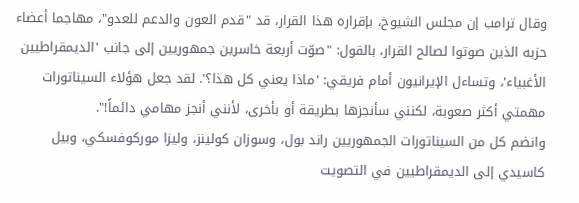وقال ترامب إن مجلس الشيوخ، بإقراره هذا القرار، قد "قدم العون والدعم للعدو"، مهاجما أعضاء حزبه الذين صوتوا لصالح القرار، بالقول: "صوّت أربعة خاسرين جمهوريين إلى جانب 'الديمقراطيين الأغبياء'، وتساءل الإيرانيون أمام فريقي: 'ماذا يعني كل هذا؟'. لقد جعل هؤلاء السيناتورات مهمتي أكثر صعوبة، لكنني سأنجزها بطريقة أو بأخرى، لأنني أنجز مهامي دائماً!".
وانضم كل من السيناتورات الجمهوريين راند بول، وسوزان كولينز، وليزا موركوفسكي، وبيل كاسيدي إلى الديمقراطيين في التصويت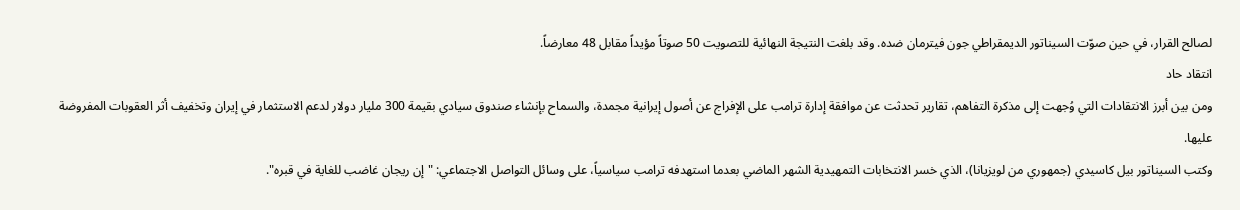لصالح القرار، في حين صوّت السيناتور الديمقراطي جون فيترمان ضده. وقد بلغت النتيجة النهائية للتصويت 50 صوتاً مؤيداً مقابل 48 معارضاً.
انتقاد حاد
ومن بين أبرز الانتقادات التي وُجهت إلى مذكرة التفاهم، تقارير تحدثت عن موافقة إدارة ترامب على الإفراج عن أصول إيرانية مجمدة، والسماح بإنشاء صندوق سيادي بقيمة 300 مليار دولار لدعم الاستثمار في إيران وتخفيف أثر العقوبات المفروضة عليها.
وكتب السيناتور بيل كاسيدي (جمهوري من لويزيانا)، الذي خسر الانتخابات التمهيدية الشهر الماضي بعدما استهدفه ترامب سياسياً، على وسائل التواصل الاجتماعي: "إن ريجان غاضب للغاية في قبره".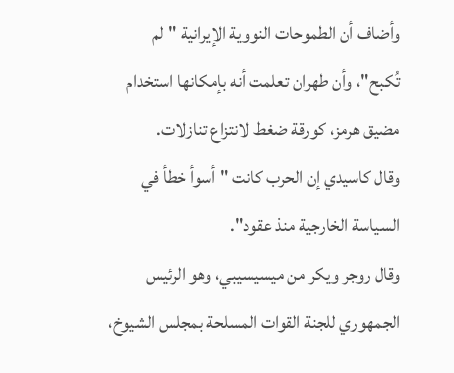وأضاف أن الطموحات النووية الإيرانية "لم تُكبح"، وأن طهران تعلمت أنه بإمكانها استخدام مضيق هرمز، كورقة ضغط لانتزاع تنازلات.
وقال كاسيدي إن الحرب كانت "أسوأ خطأ في السياسة الخارجية منذ عقود".
وقال روجر ويكر من ميسيسيبي، وهو الرئيس الجمهوري للجنة القوات المسلحة بمجلس الشيوخ،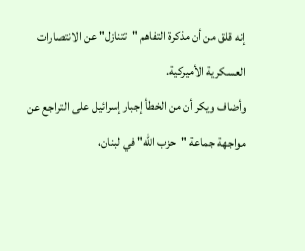إنه قلق من أن مذكرة التفاهم "تتنازل" عن الانتصارات العسكرية الأميركية.
وأضاف ويكر أن من الخطأ إجبار إسرائيل على التراجع عن مواجهة جماعة "حزب الله" في لبنان،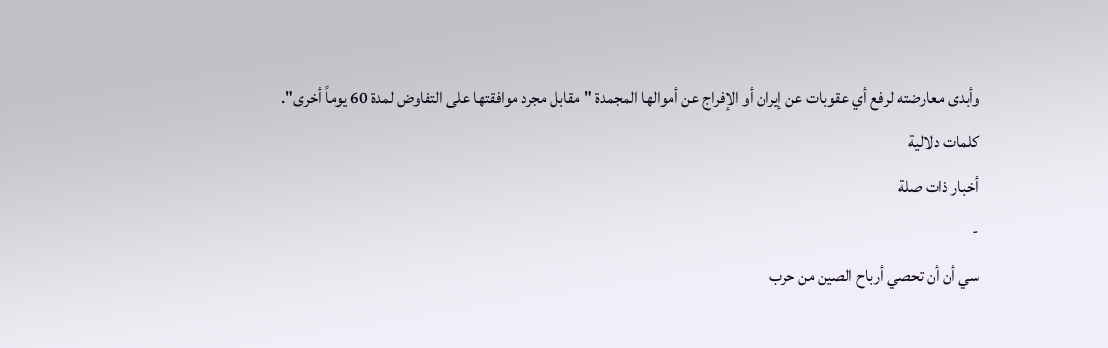وأبدى معارضته لرفع أي عقوبات عن إيران أو الإفراج عن أموالها المجمدة "مقابل مجرد موافقتها على التفاوض لمدة 60 يوماً أخرى".
كلمات دلالية
أخبار ذات صلة
-
سي أن أن تحصي أرباح الصين من حرب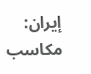إيران: مكاسب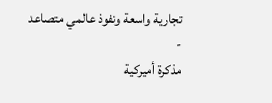تجارية واسعة ونفوذ عالمي متصاعد
-
مذكرة أميركية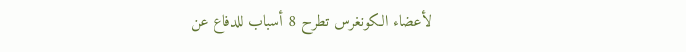لأعضاء الكونغرس تطرح 8 أسباب للدفاع عن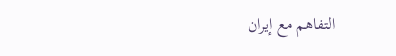التفاهم مع إيران